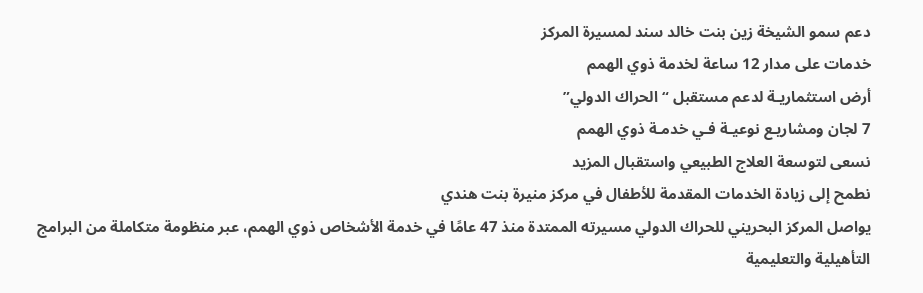دعم سمو الشيخة زين بنت خالد سند لمسيرة المركز
خدمات على مدار 12 ساعة لخدمة ذوي الهمم
أرض استثماريـة لدعم مستقبل “الحراك الدولي”
7 لجان ومشاريـع نوعيـة فـي خدمـة ذوي الهمم
نسعى لتوسعة العلاج الطبيعي واستقبال المزيد
نطمح إلى زيادة الخدمات المقدمة للأطفال في مركز منيرة بنت هندي
يواصل المركز البحريني للحراك الدولي مسيرته الممتدة منذ 47 عامًا في خدمة الأشخاص ذوي الهمم، عبر منظومة متكاملة من البرامج التأهيلية والتعليمية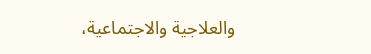والعلاجية والاجتماعية،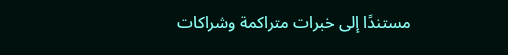مستندًا إلى خبرات متراكمة وشراكات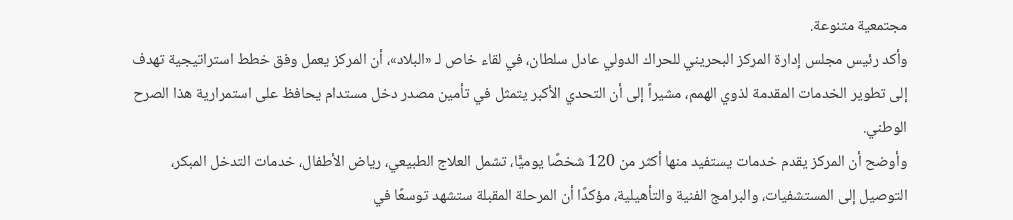مجتمعية متنوعة.
وأكد رئيس مجلس إدارة المركز البحريني للحراك الدولي عادل سلطان، في لقاء خاص لـ «البلاد»، أن المركز يعمل وفق خطط استراتيجية تهدف إلى تطوير الخدمات المقدمة لذوي الهمم، مشيراً إلى أن التحدي الأكبر يتمثل في تأمين مصدر دخل مستدام يحافظ على استمرارية هذا الصرح الوطني.
وأوضح أن المركز يقدم خدمات يستفيد منها أكثر من 120 شخصًا يوميًّا، تشمل العلاج الطبيعي، رياض الأطفال، خدمات التدخل المبكر، التوصيل إلى المستشفيات، والبرامج الفنية والتأهيلية، مؤكدًا أن المرحلة المقبلة ستشهد توسعًا في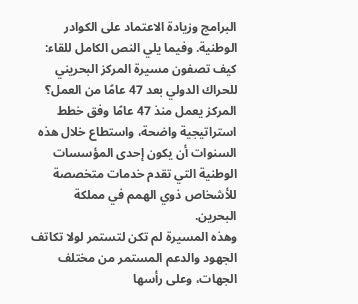البرامج وزيادة الاعتماد على الكوادر الوطنية. وفيما يلي النص الكامل للقاء:
كيف تصفون مسيرة المركز البحريني للحراك الدولي بعد 47 عامًا من العمل؟
المركز يعمل منذ 47 عامًا وفق خطط استراتيجية واضحة، واستطاع خلال هذه السنوات أن يكون إحدى المؤسسات الوطنية التي تقدم خدمات متخصصة للأشخاص ذوي الهمم في مملكة البحرين.
وهذه المسيرة لم تكن لتستمر لولا تكاتف الجهود والدعم المستمر من مختلف الجهات، وعلى رأسها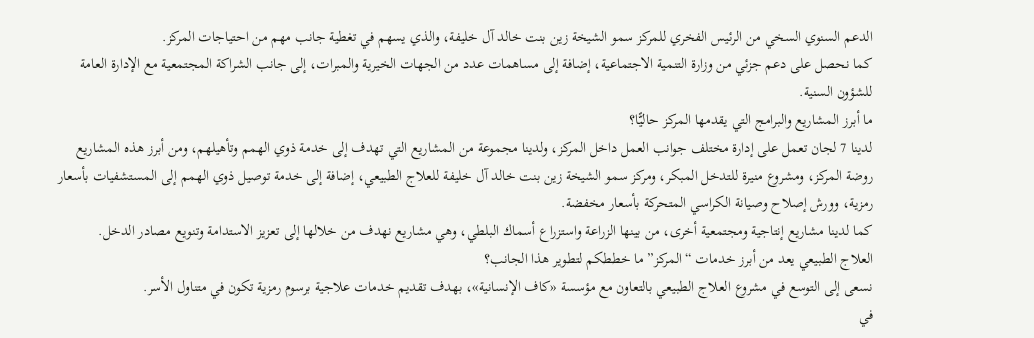الدعم السنوي السخي من الرئيس الفخري للمركز سمو الشيخة زين بنت خالد آل خليفة، والذي يسهم في تغطية جانب مهم من احتياجات المركز.
كما نحصل على دعم جزئي من وزارة التنمية الاجتماعية، إضافة إلى مساهمات عدد من الجهات الخيرية والمبرات، إلى جانب الشراكة المجتمعية مع الإدارة العامة للشؤون السنية.
ما أبرز المشاريع والبرامج التي يقدمها المركز حاليًّا؟
لدينا 7 لجان تعمل على إدارة مختلف جوانب العمل داخل المركز، ولدينا مجموعة من المشاريع التي تهدف إلى خدمة ذوي الهمم وتأهيلهم، ومن أبرز هذه المشاريع روضة المركز، ومشروع منيرة للتدخل المبكر، ومركز سمو الشيخة زين بنت خالد آل خليفة للعلاج الطبيعي، إضافة إلى خدمة توصيل ذوي الهمم إلى المستشفيات بأسعار رمزية، وورش إصلاح وصيانة الكراسي المتحركة بأسعار مخفضة.
كما لدينا مشاريع إنتاجية ومجتمعية أخرى، من بينها الزراعة واستزراع أسماك البلطي، وهي مشاريع نهدف من خلالها إلى تعزيز الاستدامة وتنويع مصادر الدخل.
العلاج الطبيعي يعد من أبرز خدمات “المركز” ما خططكم لتطوير هذا الجانب؟
نسعى إلى التوسع في مشروع العلاج الطبيعي بالتعاون مع مؤسسة «كاف الإنسانية»، بهدف تقديم خدمات علاجية برسوم رمزية تكون في متناول الأسر.
في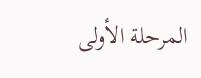المرحلة الأولى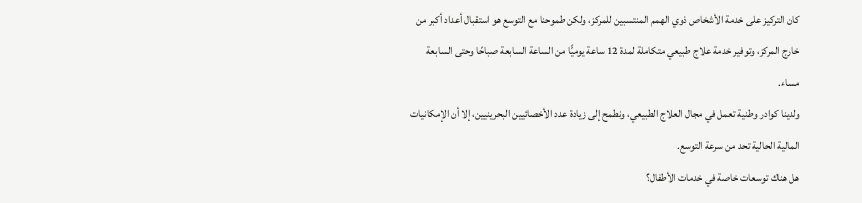كان التركيز على خدمة الأشخاص ذوي الهمم المنتسبين للمركز، ولكن طموحنا مع التوسع هو استقبال أعداد أكبر من خارج المركز، وتوفير خدمة علاج طبيعي متكاملة لمدة 12 ساعة يوميًّا من الساعة السابعة صباحًا وحتى السابعة مساء.
ولدينا كوادر وطنية تعمل في مجال العلاج الطبيعي، ونطمح إلى زيادة عدد الأخصائيين البحرينيين، إلا أن الإمكانيات المالية الحالية تحد من سرعة التوسع.
هل هناك توسعات خاصة في خدمات الأطفال؟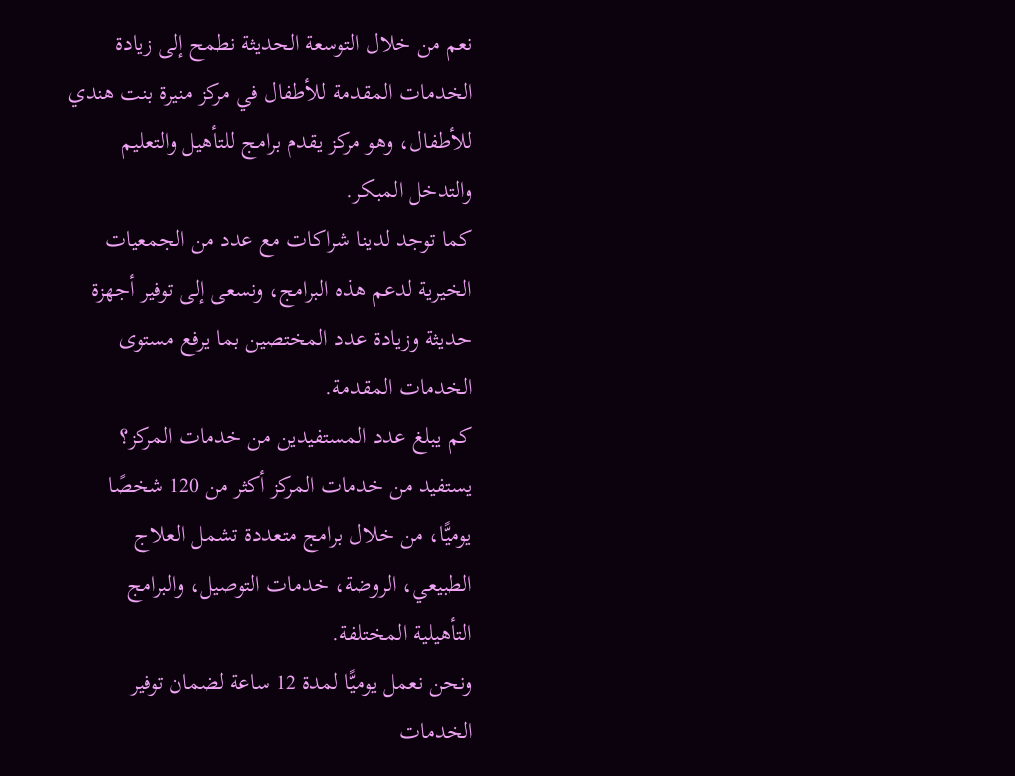نعم من خلال التوسعة الحديثة نطمح إلى زيادة الخدمات المقدمة للأطفال في مركز منيرة بنت هندي للأطفال، وهو مركز يقدم برامج للتأهيل والتعليم والتدخل المبكر.
كما توجد لدينا شراكات مع عدد من الجمعيات الخيرية لدعم هذه البرامج، ونسعى إلى توفير أجهزة حديثة وزيادة عدد المختصين بما يرفع مستوى الخدمات المقدمة.
كم يبلغ عدد المستفيدين من خدمات المركز؟
يستفيد من خدمات المركز أكثر من 120 شخصًا يوميًّا، من خلال برامج متعددة تشمل العلاج الطبيعي، الروضة، خدمات التوصيل، والبرامج التأهيلية المختلفة.
ونحن نعمل يوميًّا لمدة 12 ساعة لضمان توفير الخدمات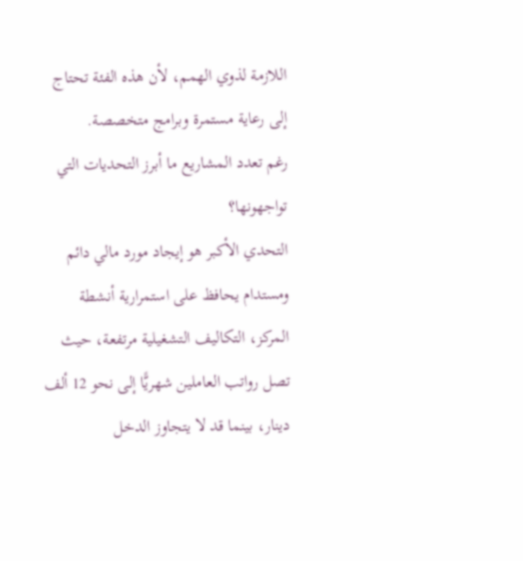اللازمة لذوي الهمم، لأن هذه الفئة تحتاج إلى رعاية مستمرة وبرامج متخصصة.
رغم تعدد المشاريع ما أبرز التحديات التي تواجهونها؟
التحدي الأكبر هو إيجاد مورد مالي دائم ومستدام يحافظ على استمرارية أنشطة المركز، التكاليف التشغيلية مرتفعة، حيث تصل رواتب العاملين شهريًّا إلى نحو 12 ألف دينار، بينما قد لا يتجاوز الدخل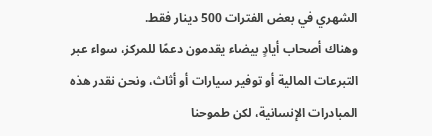الشهري في بعض الفترات 500 دينار فقط.
وهناك أصحاب أيادٍ بيضاء يقدمون دعمًا للمركز، سواء عبر التبرعات المالية أو توفير سيارات أو أثاث، ونحن نقدر هذه المبادرات الإنسانية، لكن طموحنا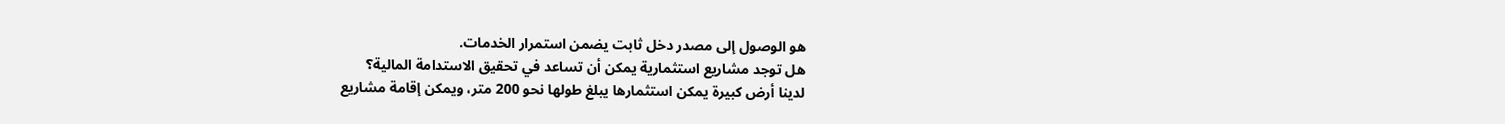هو الوصول إلى مصدر دخل ثابت يضمن استمرار الخدمات.
هل توجد مشاريع استثمارية يمكن أن تساعد في تحقيق الاستدامة المالية؟
لدينا أرض كبيرة يمكن استثمارها يبلغ طولها نحو 200 متر، ويمكن إقامة مشاريع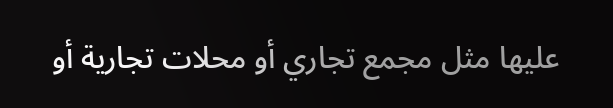عليها مثل مجمع تجاري أو محلات تجارية أو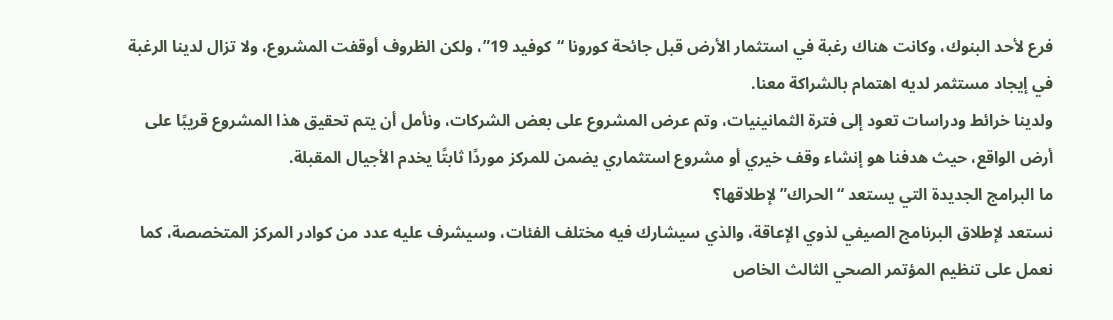فرع لأحد البنوك، وكانت هناك رغبة في استثمار الأرض قبل جائحة كورونا “كوفيد 19”، ولكن الظروف أوقفت المشروع، ولا تزال لدينا الرغبة في إيجاد مستثمر لديه اهتمام بالشراكة معنا.
ولدينا خرائط ودراسات تعود إلى فترة الثمانينيات، وتم عرض المشروع على بعض الشركات، ونأمل أن يتم تحقيق هذا المشروع قريبًا على أرض الواقع، حيث هدفنا هو إنشاء وقف خيري أو مشروع استثماري يضمن للمركز موردًا ثابتًا يخدم الأجيال المقبلة.
ما البرامج الجديدة التي يستعد “الحراك” لإطلاقها؟
نستعد لإطلاق البرنامج الصيفي لذوي الإعاقة، والذي سيشارك فيه مختلف الفئات، وسيشرف عليه عدد من كوادر المركز المتخصصة، كما نعمل على تنظيم المؤتمر الصحي الثالث الخاص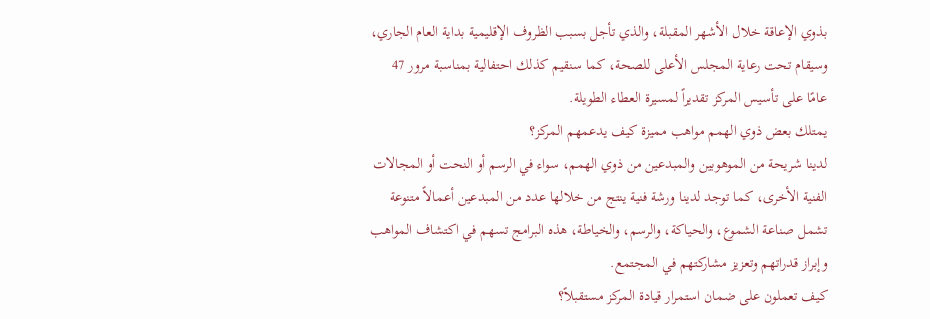بذوي الإعاقة خلال الأشهر المقبلة، والذي تأجل بسبب الظروف الإقليمية بداية العام الجاري، وسيقام تحت رعاية المجلس الأعلى للصحة، كما سنقيم كذلك احتفالية بمناسبة مرور 47 عامًا على تأسيس المركز تقديراً لمسيرة العطاء الطويلة.
يمتلك بعض ذوي الهمم مواهب مميزة كيف يدعمهم المركز؟
لدينا شريحة من الموهوبين والمبدعين من ذوي الهمم، سواء في الرسم أو النحت أو المجالات الفنية الأخرى، كما توجد لدينا ورشة فنية ينتج من خلالها عدد من المبدعين أعمالاً متنوعة تشمل صناعة الشموع، والحياكة، والرسم، والخياطة، هذه البرامج تسهم في اكتشاف المواهب وإبراز قدراتهم وتعزيز مشاركتهم في المجتمع.
كيف تعملون على ضمان استمرار قيادة المركز مستقبلاً؟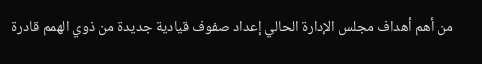من أهم أهداف مجلس الإدارة الحالي إعداد صفوف قيادية جديدة من ذوي الهمم قادرة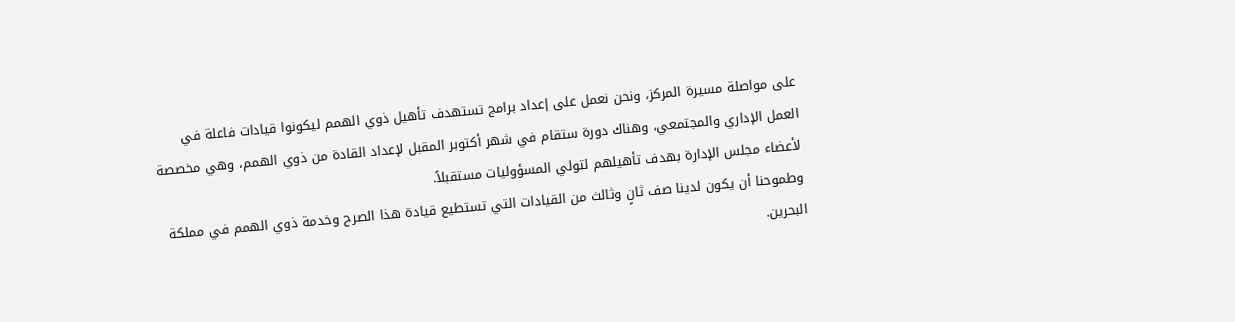على مواصلة مسيرة المركز، ونحن نعمل على إعداد برامج تستهدف تأهيل ذوي الهمم ليكونوا قيادات فاعلة في العمل الإداري والمجتمعي، وهناك دورة ستقام في شهر أكتوبر المقبل لإعداد القادة من ذوي الهمم، وهي مخصصة لأعضاء مجلس الإدارة بهدف تأهيلهم لتولي المسؤوليات مستقبلاً.
وطموحنا أن يكون لدينا صف ثانٍ وثالث من القيادات التي تستطيع قيادة هذا الصرح وخدمة ذوي الهمم في مملكة البحرين.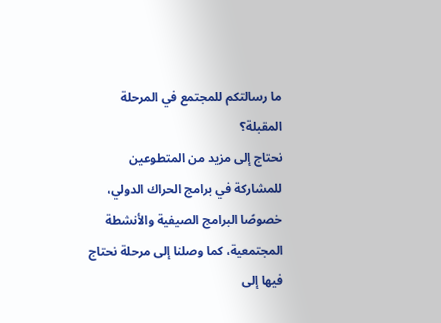ما رسالتكم للمجتمع في المرحلة المقبلة؟
نحتاج إلى مزيد من المتطوعين للمشاركة في برامج الحراك الدولي، خصوصًا البرامج الصيفية والأنشطة المجتمعية، كما وصلنا إلى مرحلة نحتاج فيها إلى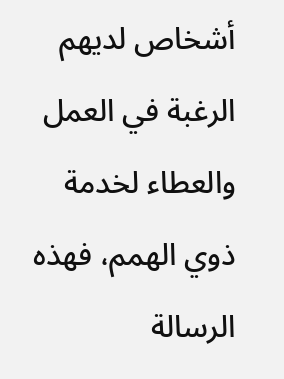أشخاص لديهم الرغبة في العمل والعطاء لخدمة ذوي الهمم، فهذه الرسالة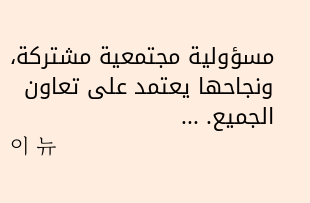مسؤولية مجتمعية مشتركة، ونجاحها يعتمد على تعاون الجميع. ...
이 뉴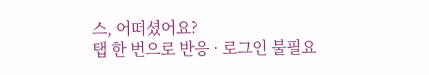스, 어떠셨어요?
탭 한 번으로 반응 · 로그인 불필요